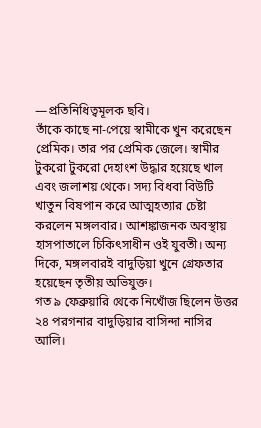—প্রতিনিধিত্বমূলক ছবি।
তাঁকে কাছে না-পেয়ে স্বামীকে খুন করেছেন প্রেমিক। তার পর প্রেমিক জেলে। স্বামীর টুকরো টুকরো দেহাংশ উদ্ধার হয়েছে খাল এবং জলাশয় থেকে। সদ্য বিধবা বিউটি খাতুন বিষপান করে আত্মহত্যার চেষ্টা করলেন মঙ্গলবার। আশঙ্কাজনক অবস্থায় হাসপাতালে চিকিৎসাধীন ওই যুবতী। অন্য দিকে, মঙ্গলবারই বাদুড়িয়া খুনে গ্রেফতার হয়েছেন তৃতীয় অভিযুক্ত।
গত ৯ ফেব্রুয়ারি থেকে নিখোঁজ ছিলেন উত্তর ২৪ পরগনার বাদুড়িয়ার বাসিন্দা নাসির আলি।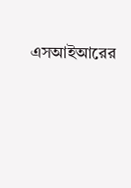এসআইআরের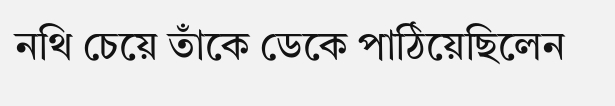নথি চেয়ে তাঁকে ডেকে পাঠিয়েছিলেন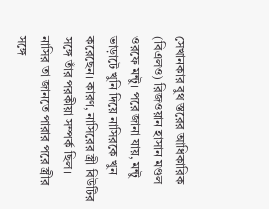সেখানকার বুথ স্তরের আধিকারিক (বিএলও) রিজওয়ান হাসান মণ্ডল ওরফে মন্টু। পরে জানা যায়, মন্টু ভাড়াটে খুনি দিয়ে নাসিরকে খুন করেছেন। কারণ, নাসিরের স্ত্রী বিউটির সঙ্গে তাঁর পরকীয়া সম্পর্ক ছিল। নাসির তা জানতে পারার পরে স্ত্রীর সঙ্গে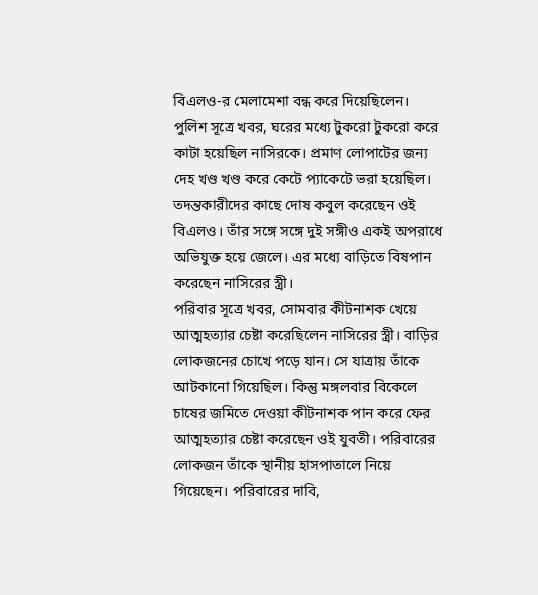বিএলও-র মেলামেশা বন্ধ করে দিয়েছিলেন।
পুলিশ সূত্রে খবর, ঘরের মধ্যে টুকরো টুকরো করে কাটা হয়েছিল নাসিরকে। প্রমাণ লোপাটের জন্য দেহ খণ্ড খণ্ড করে কেটে প্যাকেটে ভরা হয়েছিল। তদন্তকারীদের কাছে দোষ কবুল করেছেন ওই বিএলও। তাঁর সঙ্গে সঙ্গে দুই সঙ্গীও একই অপরাধে অভিযুক্ত হয়ে জেলে। এর মধ্যে বাড়িতে বিষপান করেছেন নাসিরের স্ত্রী।
পরিবার সূত্রে খবর, সোমবার কীটনাশক খেয়ে আত্মহত্যার চেষ্টা করেছিলেন নাসিরের স্ত্রী। বাড়ির লোকজনের চোখে পড়ে যান। সে যাত্রায় তাঁকে আটকানো গিয়েছিল। কিন্তু মঙ্গলবার বিকেলে চাষের জমিতে দেওয়া কীটনাশক পান করে ফের আত্মহত্যার চেষ্টা করেছেন ওই যুবতী। পরিবারের লোকজন তাঁকে স্থানীয় হাসপাতালে নিয়ে গিয়েছেন। পরিবারের দাবি,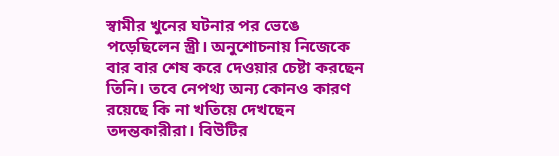স্বামীর খুনের ঘটনার পর ভেঙে পড়েছিলেন স্ত্রী। অনুশোচনায় নিজেকে বার বার শেষ করে দেওয়ার চেষ্টা করছেন তিনি। তবে নেপথ্য অন্য কোনও কারণ রয়েছে কি না খতিয়ে দেখছেন তদন্তকারীরা। বিউটির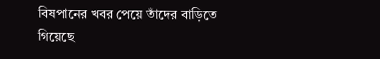বিষপানের খবর পেয়ে তাঁদের বাড়িতে গিয়েছে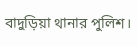বাদুড়িয়া থানার পুলিশ।